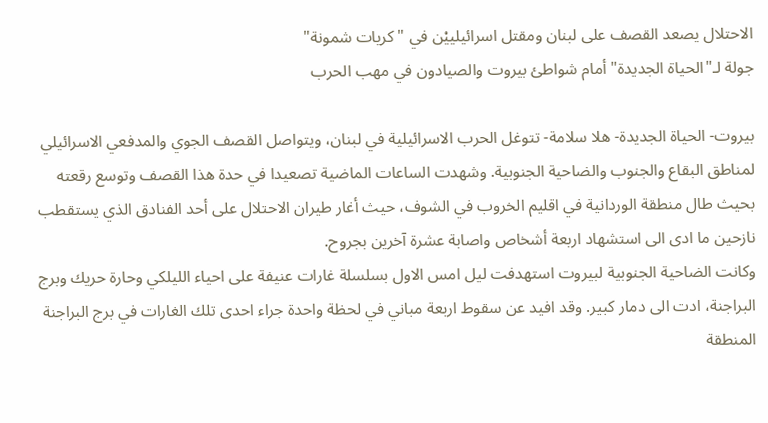الاحتلال يصعد القصف على لبنان ومقتل اسرائيلييْن في "كريات شمونة"
جولة لـ"الحياة الجديدة" أمام شواطئ بيروت والصيادون في مهب الحرب

بيروت- الحياة الجديدة- هلا سلامة- تتوغل الحرب الاسرائيلية في لبنان، ويتواصل القصف الجوي والمدفعي الاسرائيلي لمناطق البقاع والجنوب والضاحية الجنوبية. وشهدت الساعات الماضية تصعيدا في حدة هذا القصف وتوسع رقعته بحيث طال منطقة الوردانية في اقليم الخروب في الشوف، حيث أغار طيران الاحتلال على أحد الفنادق الذي يستقطب نازحين ما ادى الى استشهاد اربعة أشخاص واصابة عشرة آخرين بجروح.
وكانت الضاحية الجنوبية لبيروت استهدفت ليل امس الاول بسلسلة غارات عنيفة على احياء الليلكي وحارة حريك وبرج البراجنة، ادت الى دمار كبير. وقد افيد عن سقوط اربعة مباني في لحظة واحدة جراء احدى تلك الغارات في برج البراجنة المنطقة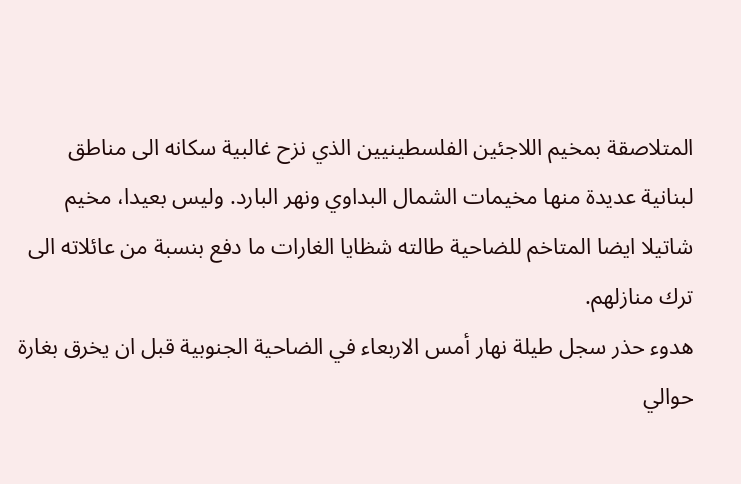المتلاصقة بمخيم اللاجئين الفلسطينيين الذي نزح غالبية سكانه الى مناطق لبنانية عديدة منها مخيمات الشمال البداوي ونهر البارد. وليس بعيدا، مخيم شاتيلا ايضا المتاخم للضاحية طالته شظايا الغارات ما دفع بنسبة من عائلاته الى ترك منازلهم.
هدوء حذر سجل طيلة نهار أمس الاربعاء في الضاحية الجنوبية قبل ان يخرق بغارة حوالي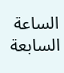الساعة السابعة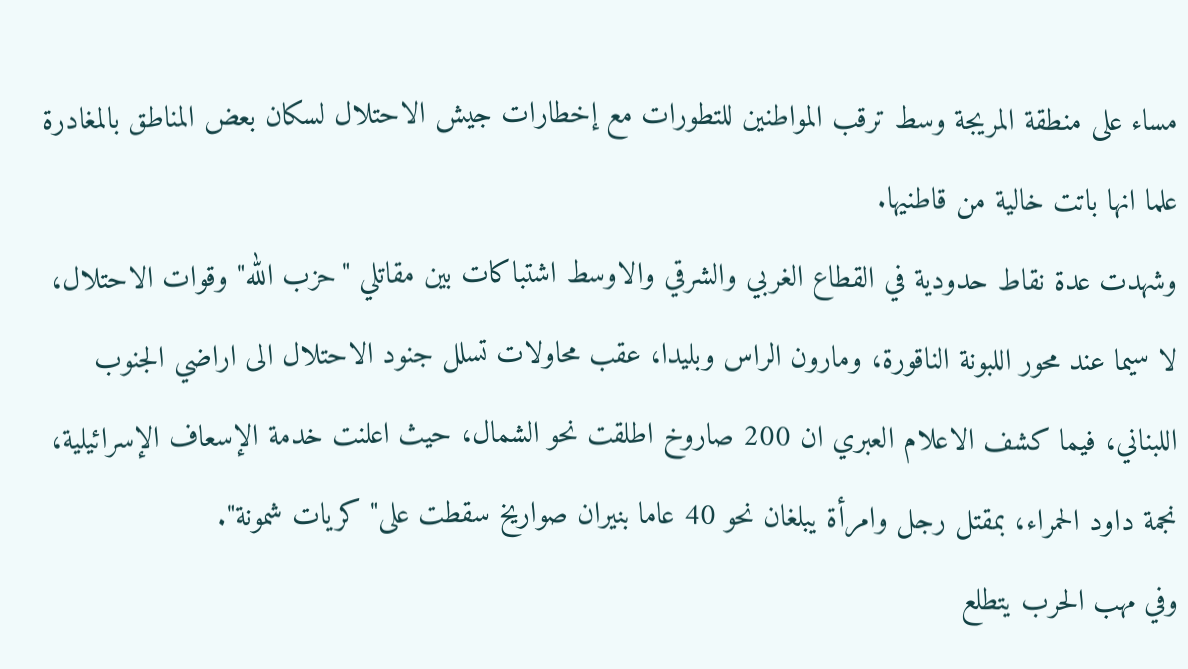مساء على منطقة المريجة وسط ترقب المواطنين للتطورات مع إخطارات جيش الاحتلال لسكان بعض المناطق بالمغادرة علما انها باتت خالية من قاطنيها.
وشهدت عدة نقاط حدودية في القطاع الغربي والشرقي والاوسط اشتباكات بين مقاتلي "حزب الله" وقوات الاحتلال، لا سيما عند محور اللبونة الناقورة، ومارون الراس وبليدا، عقب محاولات تسلل جنود الاحتلال الى اراضي الجنوب اللبناني، فيما كشف الاعلام العبري ان 200 صاروخ اطلقت نحو الشمال، حيث اعلنت خدمة الإسعاف الإسرائيلية، نجمة داود الحمراء، بمقتل رجل وامرأة يبلغان نحو 40 عاما بنيران صواريخ سقطت على" كريات شمونة".
وفي مهب الحرب يتطلع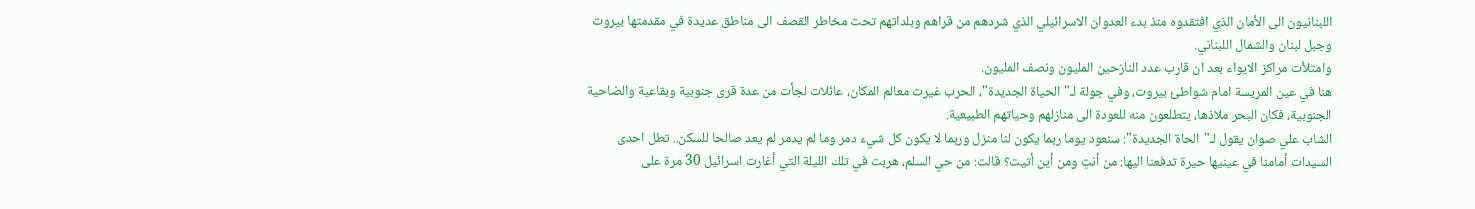اللبنانيون الى الأمان الذي افتقدوه منذ بدء العدوان الاسرائيلي الذي شردهم من قراهم وبلداتهم تحت مخاطر القصف الى مناطق عديدة في مقدمتها بيروت وجبل لبنان والشمال اللبناني.
وامتلأت مراكز الايواء بعد ان قارب عدد النازحين المليون ونصف المليون.
هنا في عين المريسة امام شواطئ بيروت، وفي جولة لـ"الحياة الجديدة"، الحرب غيرت معالم المكان، عائلات لجأت من عدة قرى جنوبية وبقاعية والضاحية الجنوبية، فكان البحر ملاذها، يتطلعون منه للعودة الى منازلهم وحياتهم الطبيعية.
الشاب علي صوان يقول لـ"الحاة الجديدة": سنعود يوما ربما يكون لنا منزل وربما لا يكون كل شيء دمر وما لم يدمر لم يعد صالحا للسكن.. تطل احدى السيدات أمامنا في عينيها حيرة تدفعنا اليها: من أنتِ ومن أين أتيت؟ قالت: من حي السلم، هربت في تلك الليلة التي أغارت اسرائيل 30 مرة على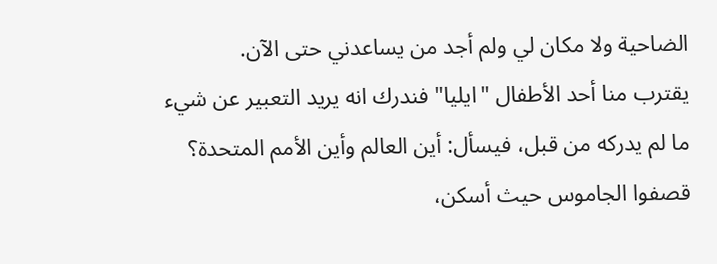الضاحية ولا مكان لي ولم أجد من يساعدني حتى الآن.
يقترب منا أحد الأطفال "ايليا" فندرك انه يريد التعبير عن شيء ما لم يدركه من قبل، فيسأل: أين العالم وأين الأمم المتحدة؟ قصفوا الجاموس حيث أسكن،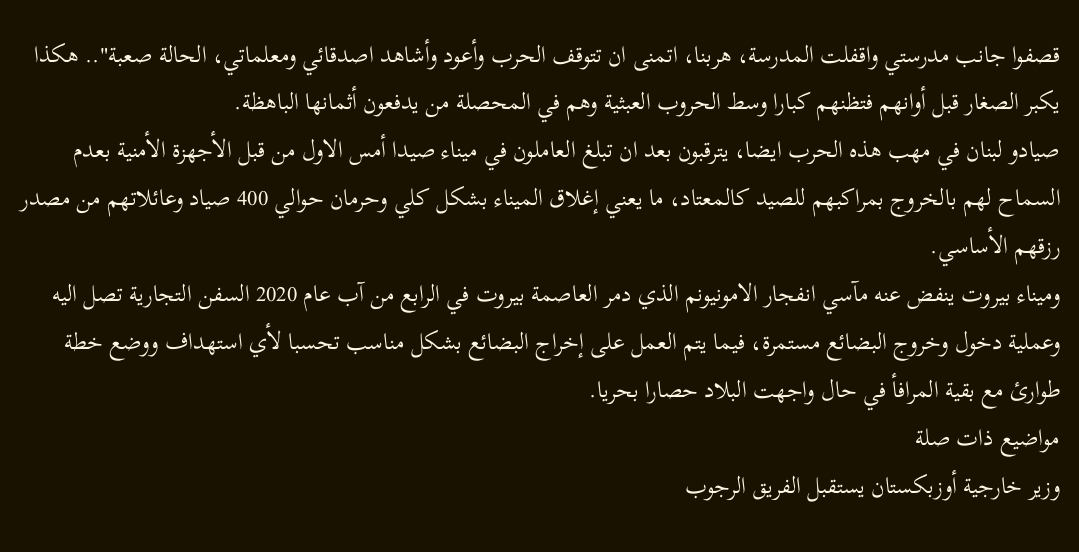قصفوا جانب مدرستي واقفلت المدرسة، هربنا، اتمنى ان تتوقف الحرب وأعود وأشاهد اصدقائي ومعلماتي، الحالة صعبة".. هكذا يكبر الصغار قبل أوانهم فتظنهم كبارا وسط الحروب العبثية وهم في المحصلة من يدفعون أثمانها الباهظة.
صيادو لبنان في مهب هذه الحرب ايضا، يترقبون بعد ان تبلغ العاملون في ميناء صيدا أمس الاول من قبل الأجهزة الأمنية بعدم السماح لهم بالخروج بمراكبهم للصيد كالمعتاد، ما يعني إغلاق الميناء بشكل كلي وحرمان حوالي 400 صياد وعائلاتهم من مصدر رزقهم الأساسي.
وميناء بيروت ينفض عنه مآسي انفجار الامونيونم الذي دمر العاصمة بيروت في الرابع من آب عام 2020 السفن التجارية تصل اليه وعملية دخول وخروج البضائع مستمرة، فيما يتم العمل على إخراج البضائع بشكل مناسب تحسبا لأي استهداف ووضع خطة طوارئ مع بقية المرافأ في حال واجهت البلاد حصارا بحريا.
مواضيع ذات صلة
وزير خارجية أوزبكستان يستقبل الفريق الرجوب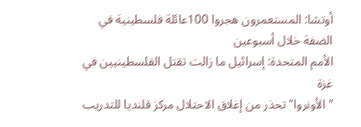أوتشا: المستعمرون هجروا 100عائلة فلسطينية في الضفة خلال أسبوعين
الأمم المتحدة: إسرائيل ما زالت تقتل الفلسطينيين في غزة
"الأونروا" تحذر من إغلاق الاحتلال مركز قلنديا للتدريب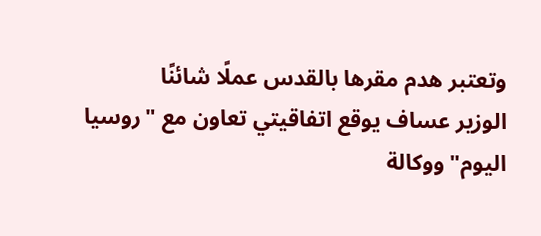وتعتبر هدم مقرها بالقدس عملًا شائنًا
الوزير عساف يوقع اتفاقيتي تعاون مع "روسيا اليوم" ووكالة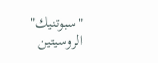"سبوتنيك" الروسيتين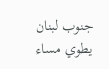جنوب لبنان يطوي مساء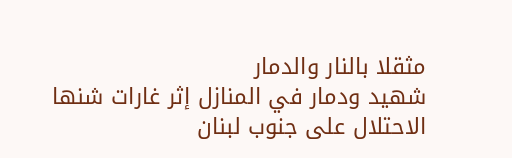مثقلا بالنار والدمار
شهيد ودمار في المنازل إثر غارات شنها الاحتلال على جنوب لبنان